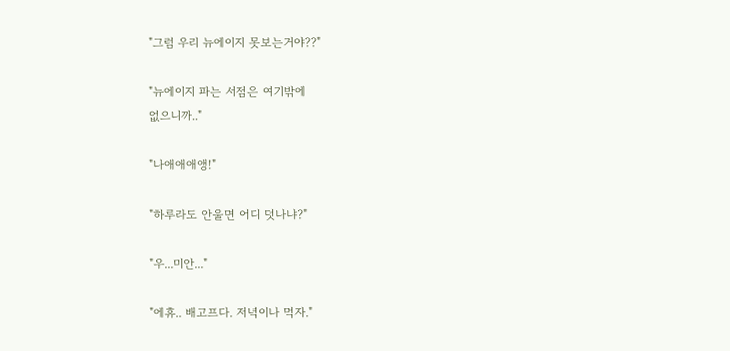"그럼 우리 뉴에이지 못보는거야??"

"뉴에이지 파는 서점은 여기밖에
없으니까.."

"나애애애앵!"

"하루라도 안울면 어디 덧나냐?"

"우...미안..."

"에휴.. 배고프다. 저녁이나 먹자."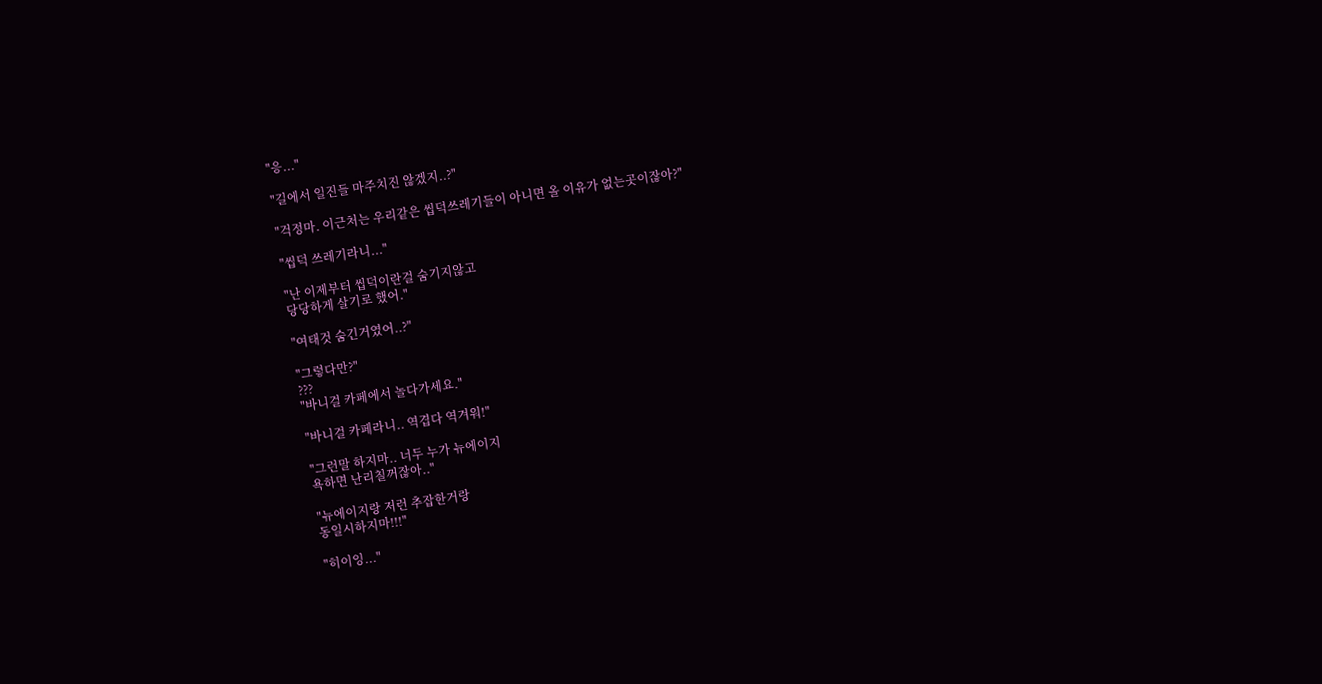"응..."

"길에서 일진들 마주치진 않겠지..?"

"걱정마. 이근처는 우리같은 씹덕쓰레기들이 아니면 올 이유가 없는곳이잖아?"

"씹덕 쓰레기라니..."

"난 이제부터 씹덕이란걸 숨기지않고
당당하게 살기로 했어."

"여태것 숨긴거였어..?"

"그렇다만?"
???
"바니걸 카페에서 놀다가세요."

"바니걸 카페라니.. 역겹다 역겨워!"

"그런말 하지마.. 너두 누가 뉴에이지
욕하면 난리칠꺼잖아.."

"뉴에이지랑 저런 추잡한거랑
동일시하지마!!!"

"히이잉..."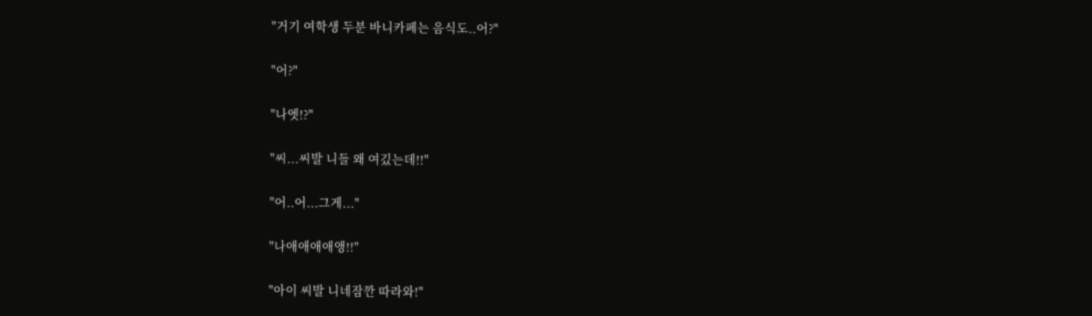"거기 여학생 두분 바니카페는 음식도..어?"

"어?"

"나엣!?"

"씨...씨발 니들 왜 여깄는데!!"

"어..어...그게..."

"나애애애애앵!!"

"아이 씨발 니네잠깐 따라와!"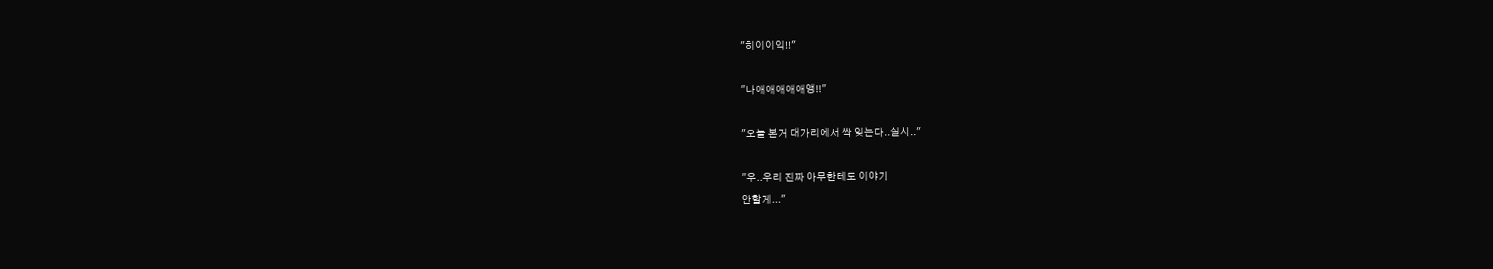"히이이익!!"

"나애애애애애앵!!"

"오늘 본거 대가리에서 싹 잊는다..실시.."

"우..우리 진짜 아무한테도 이야기
안할게..."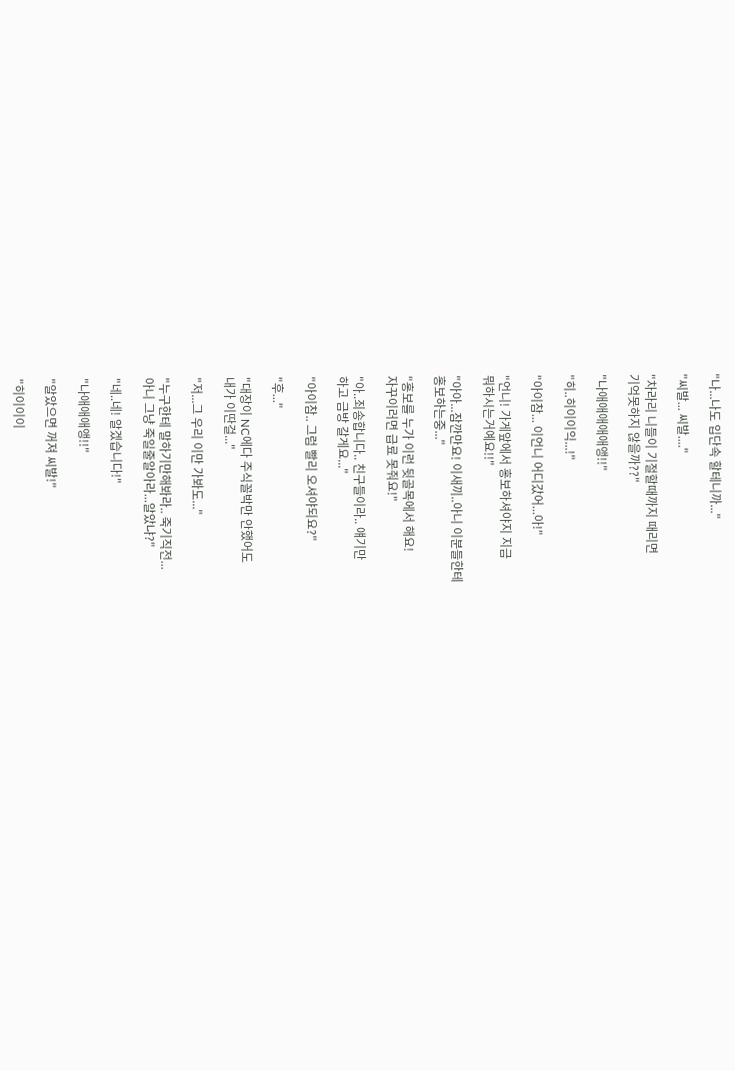"나...나도 입단속 할테니까..."

"씨발... 씨발...."

"차라리 니들이 기절할때까지 때리면
기억못하지 않을까??"

"나애애애애애앵!!"

"히..히이이익...!"

"아이참... 이언니 어디갔어...아!"

"언니! 가게앞에서 홍보하셔야지 지금
뭐하시는거예요!!"

"아아...잠깐만요! 이새끼..아니 이분들한테
홍보하는중..."

"홍보를 누가 이런 뒷골목에서 해요!
자꾸이러면 급료 못줘요!"

"아..죄송합니다.. 친구들이라.. 얘기만
하고 금방 갈게요..."

"아이참.. 그럼 빨리 오셔야되요?"

"후..."

"대장이 NC에다 주식꼴박만 안했어도
내가 이딴걸..."

"저...그 우리 이만 가봐도..."

"누구한테 말하기만해봐라.. 죽기직전...
아니 그냥 죽일줄알아라...알았냐?"

"네..네! 알겠습니다!"

"나애애애앵!!"

"알았으면 꺼져 씨발!"

"히이이이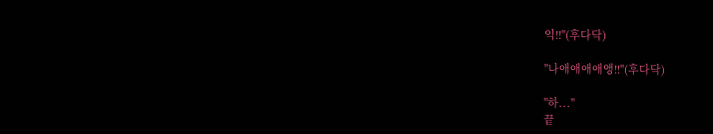익!!"(후다닥)

"나애애애애앵!!"(후다닥)

"하..."
끝